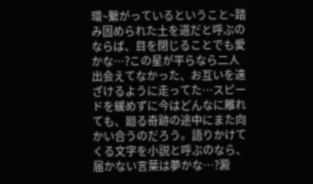環~繋がっているということ~踏み固められた土を道だと呼ぶのならば、目を閉じることでも愛かな…?この星が平らなら二人出会えてなかった、お互いを遠ざけるように走ってた…スピードを緩めずに今はどんなに離れても、廻る奇跡の途中にまた向かい合うのだろう。語りかけてくる文字を小説と呼ぶのなら、届かない言葉は夢かな…?澱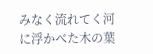みなく流れてく河に浮かべた木の葉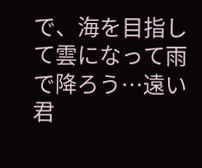で、海を目指して雲になって雨で降ろう…遠い君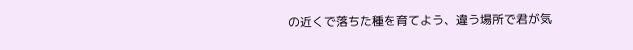の近くで落ちた種を育てよう、違う場所で君が気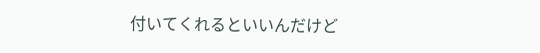付いてくれるといいんだけど